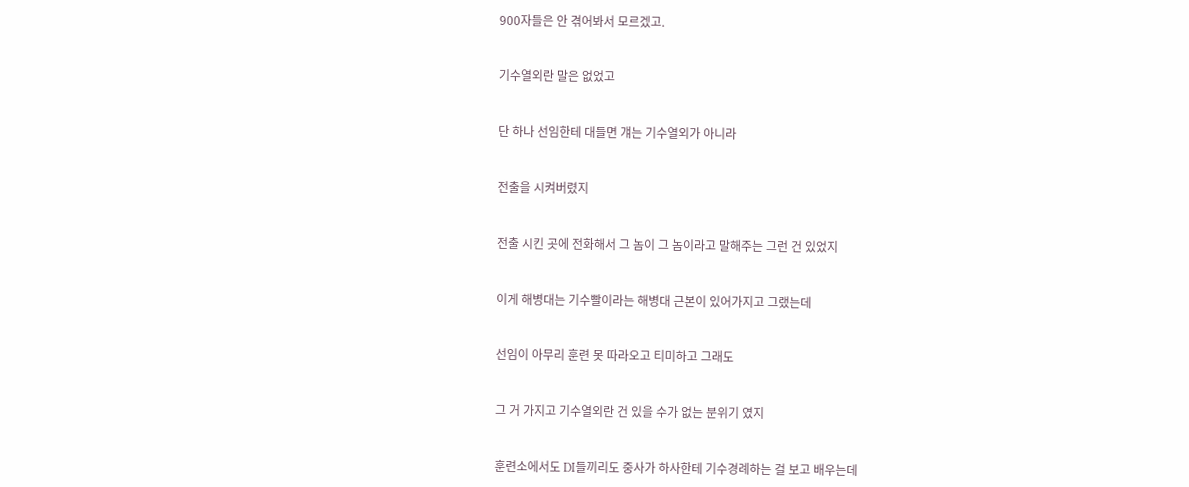900자들은 안 겪어봐서 모르겠고.


기수열외란 말은 없었고


단 하나 선임한테 대들면 걔는 기수열외가 아니라


전출을 시켜버렸지


전출 시킨 곳에 전화해서 그 놈이 그 놈이라고 말해주는 그런 건 있었지


이게 해병대는 기수빨이라는 해병대 근본이 있어가지고 그랬는데


선임이 아무리 훈련 못 따라오고 티미하고 그래도


그 거 가지고 기수열외란 건 있을 수가 없는 분위기 였지


훈련소에서도 DI들끼리도 중사가 하사한테 기수경례하는 걸 보고 배우는데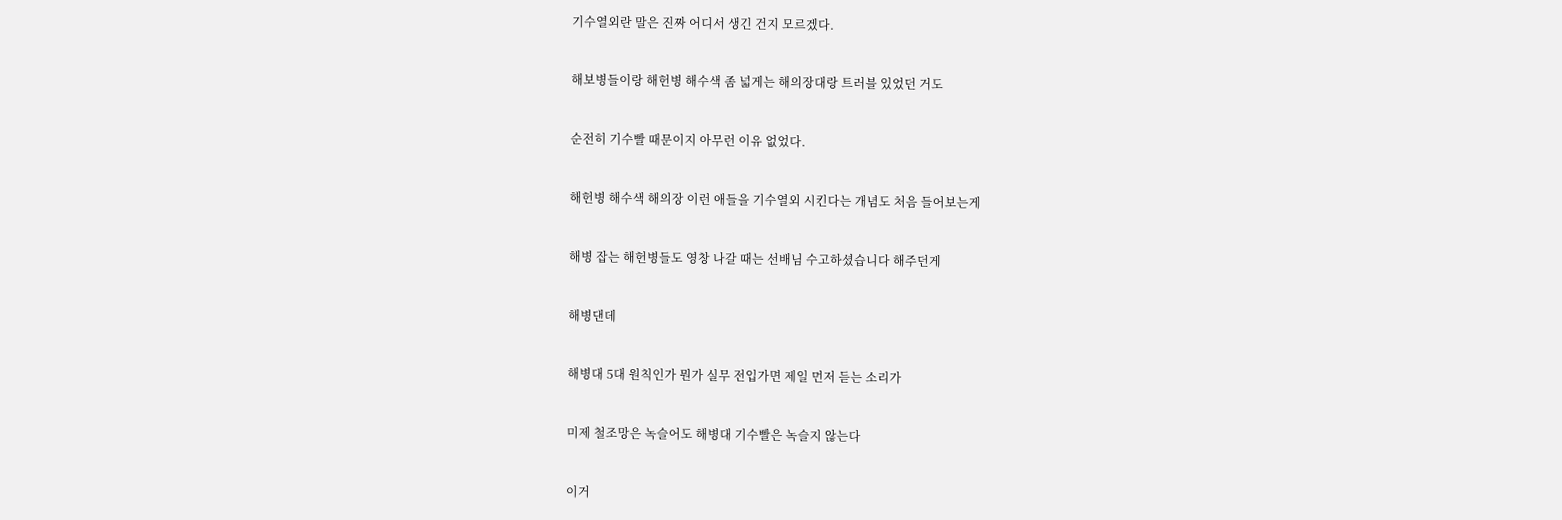기수열외란 말은 진짜 어디서 생긴 건지 모르겠다.


해보병들이랑 해헌병 해수색 좀 넓게는 해의장대랑 트러블 있었던 거도


순전히 기수빨 때문이지 아무런 이유 없었다.


해헌병 해수색 해의장 이런 애들을 기수열외 시킨다는 개념도 처음 들어보는게


해병 잡는 해헌병들도 영창 나갈 때는 선배님 수고하셨습니다 해주던게


해병댄데


해병대 5대 원칙인가 뭔가 실무 전입가면 제일 먼저 듣는 소리가


미제 철조망은 녹슬어도 해병대 기수빨은 녹슬지 않는다


이거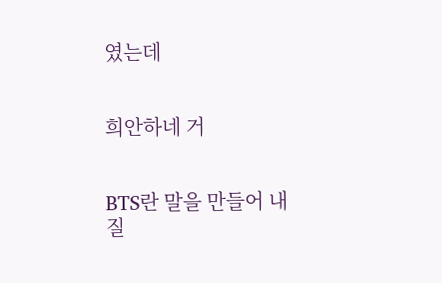였는데


희안하네 거


BTS란 말을 만들어 내질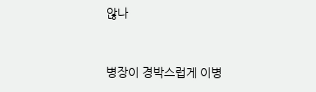않나


병장이 경박스럽게 이병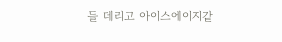들 데리고 아이스에이지같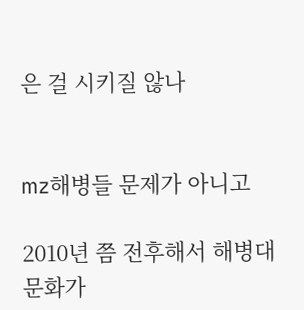은 걸 시키질 않나


mz해병들 문제가 아니고

2010년 쯤 전후해서 해병대 문화가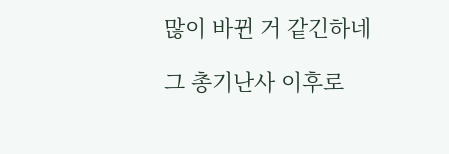많이 바뀐 거 같긴하네

그 총기난사 이후로